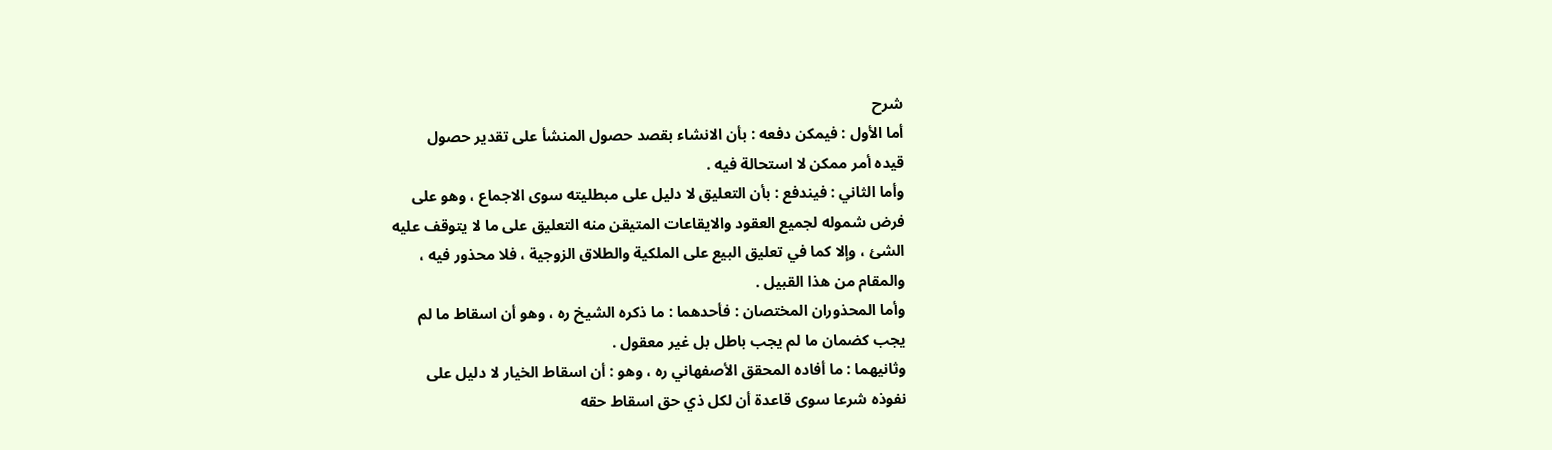شرح
أما الأول : فيمكن دفعه : بأن الانشاء بقصد حصول المنشأ على تقدير حصول
قيده أمر ممكن لا استحالة فيه .
وأما الثاني : فيندفع : بأن التعليق لا دليل على مبطليته سوى الاجماع ، وهو على
فرض شموله لجميع العقود والايقاعات المتيقن منه التعليق على ما لا يتوقف عليه
الشئ ، وإلا كما في تعليق البيع على الملكية والطلاق الزوجية ، فلا محذور فيه ،
والمقام من هذا القبيل .
وأما المحذوران المختصان : فأحدهما : ما ذكره الشيخ ره ، وهو أن اسقاط ما لم
يجب كضمان ما لم يجب باطل بل غير معقول .
وثانيهما : ما أفاده المحقق الأصفهاني ره ، وهو : أن اسقاط الخيار لا دليل على
نفوذه شرعا سوى قاعدة أن لكل ذي حق اسقاط حقه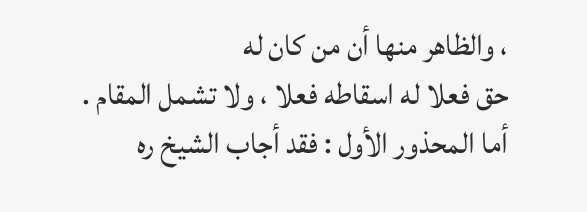، والظاهر منها أن من كان له
حق فعلا له اسقاطه فعلا ، ولا تشمل المقام .
أما المحذور الأول : فقد أجاب الشيخ ره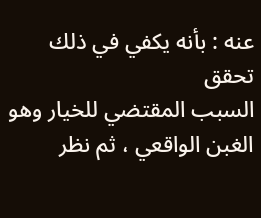عنه : بأنه يكفي في ذلك تحقق
السبب المقتضي للخيار وهو الغبن الواقعي ، ثم نظر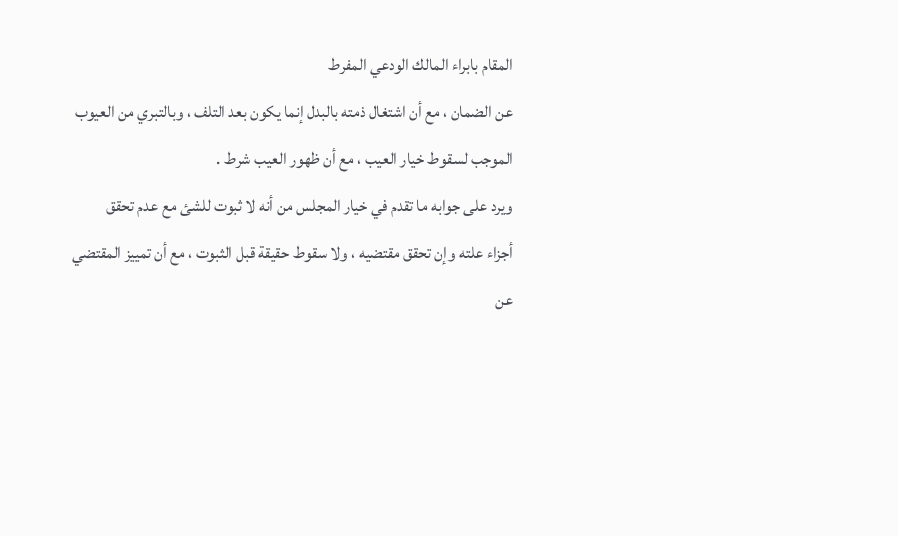المقام بابراء المالك الودعي المفرط
عن الضمان ، مع أن اشتغال ذمته بالبدل إنما يكون بعد التلف ، وبالتبري من العيوب
الموجب لسقوط خيار العيب ، مع أن ظهور العيب شرط .
ويرد على جوابه ما تقدم في خيار المجلس من أنه لا ثبوت للشئ مع عدم تحقق
أجزاء علته وإن تحقق مقتضيه ، ولا سقوط حقيقة قبل الثبوت ، مع أن تمييز المقتضي
عن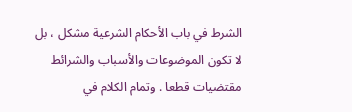الشرط في باب الأحكام الشرعية مشكل ، بل لا تكون الموضوعات والأسباب والشرائط مقتضيات قطعا . وتمام الكلام في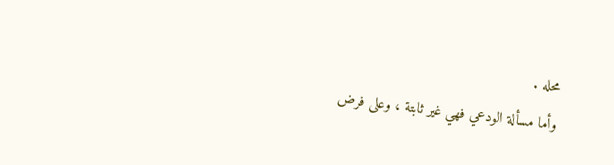محله .
وأما مسألة الودعي فهي غير ثابتة ، وعلى فرض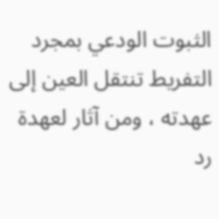الثبوت الودعي بمجرد
التفريط تنتقل العين إلى عهدته ، ومن آثار لعهدة رد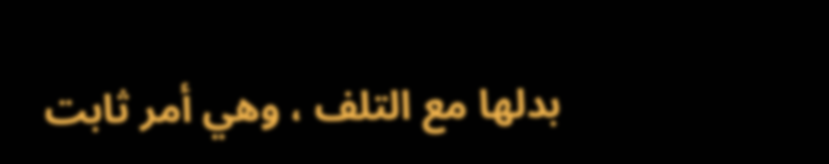بدلها مع التلف ، وهي أمر ثابت